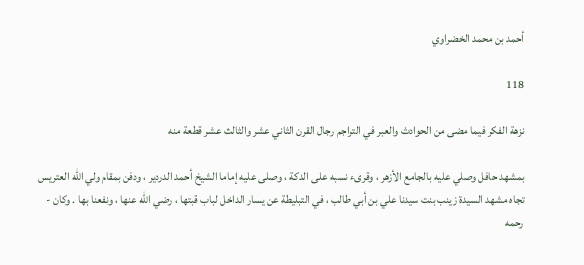أحمد بن محمد الخضراوي

118

نزهة الفكر فيما مضى من الحوادث والعبر في التراجم رجال القرن الثاني عشر والثالث عشر قطعة منه

بمشهد حافل وصلي عليه بالجامع الأزهر ، وقرىء نسبه على الدكة ، وصلى عليه إماما الشيخ أحمد الدردير ، ودفن بمقام ولي اللّه العتريس تجاه مشهد السيدة زينب بنت سيدنا علي بن أبي طالب ، في التبليطة عن يسار الداخل لباب قبتها ، رضي اللّه عنها ، ونفعنا بها . وكان - رحمه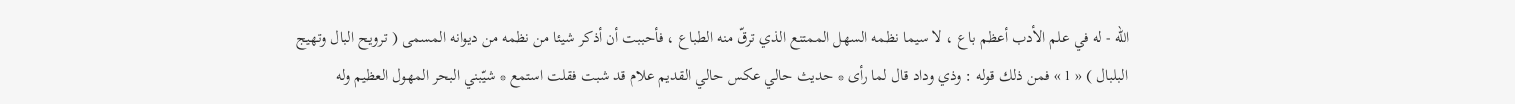اللّه - له في علم الأدب أعظم باع ، لا سيما نظمه السهل الممتنع الذي ترقّ منه الطباع ، فأحببت أن أذكر شيئا من نظمه من ديوانه المسمى ( ترويح البال وتهيج البلبال ) « 1 » فمن ذلك قوله : وذي وداد قال لما رأى * حديث حالي عكس حالي القديم علام قد شبت فقلت استمع * شيّبني البحر المهول العظيم وله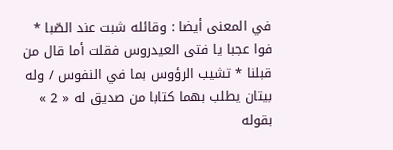في المعنى أيضا : وقائله شبت عند الصّبا * فوا عجبا يا فتى العيدروس فقلت أما قال من قبلنا * تشيب الرؤوس بما في النفوس / وله بيتان يطلب بهما كتابا من صديق له « 2 » بقوله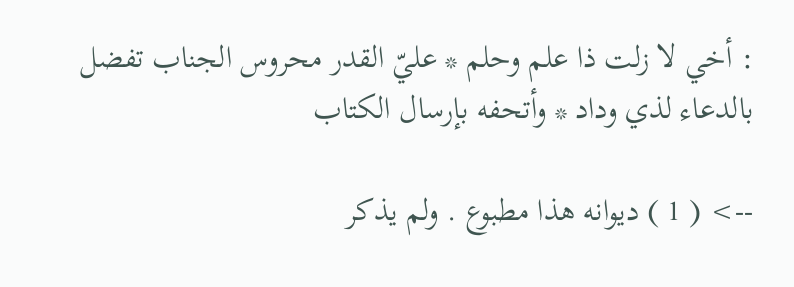: أخي لا زلت ذا علم وحلم * عليّ القدر محروس الجناب تفضل بالدعاء لذي وداد * وأتحفه بإرسال الكتاب

--> ( 1 ) ديوانه هذا مطبوع . ولم يذكر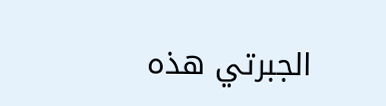الجبرتي هذه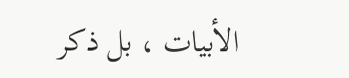الأبيات ، بل ذكر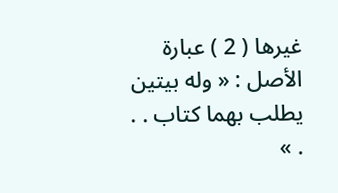غيرها ( 2 ) عبارة الأصل : « وله بيتين يطلب بهما كتاب . . . »